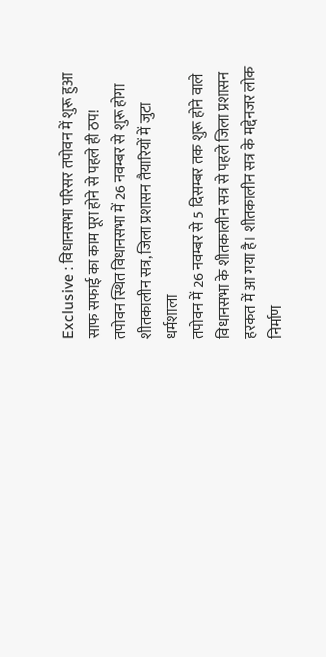Exclusive : विधानसभा परिसर तपोवन में शुरू हुआ साफ सफाई का काम पूरा होने से पहले ही ठप!
तपोवन स्थित विधानसभा में 26 नवम्बर से शुरू होगा शीतकालीन सत्र, जिला प्रशासन तैयारियों में जुटा
धर्मशाला
तपोवन में 26 नवम्बर से 5 दिसम्बर तक शुरू होने वाले विधानसभा के शीतकालीन सत्र से पहले जिला प्रशासन हरकत में आ गया है। शीतकालीन सत्र के मद्देनजर लोक निर्माण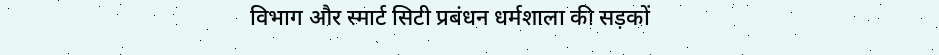विभाग और स्मार्ट सिटी प्रबंधन धर्मशाला की सड़कों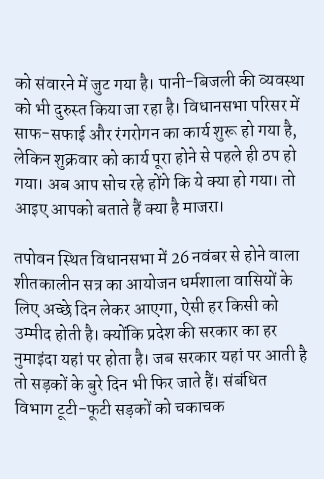को संवारने में जुट गया है। पानी-बिजली की व्यवस्था को भी दुरुस्त किया जा रहा है। विधानसभा परिसर में साफ-सफाई और रंगरोगन का कार्य शुरू हो गया है, लेकिन शुक्रवार को कार्य पूरा होने से पहले ही ठप हो गया। अब आप सोच रहे होंगे कि ये क्या हो गया। तो आइए आपको बताते हैं क्या है माजरा।

तपोवन स्थित विधानसभा में 26 नवंबर से होने वाला शीतकालीन सत्र का आयोजन धर्मशाला वासियों के लिए अच्छे दिन लेकर आएगा, ऐसी हर किसी को उम्मीद होती है। क्योंकि प्रदेश की सरकार का हर नुमाइंदा यहां पर होता है। जब सरकार यहां पर आती है तो सड़कों के बुरे दिन भी फिर जाते हैं। संबंधित विभाग टूटी-फूटी सड़कों को चकाचक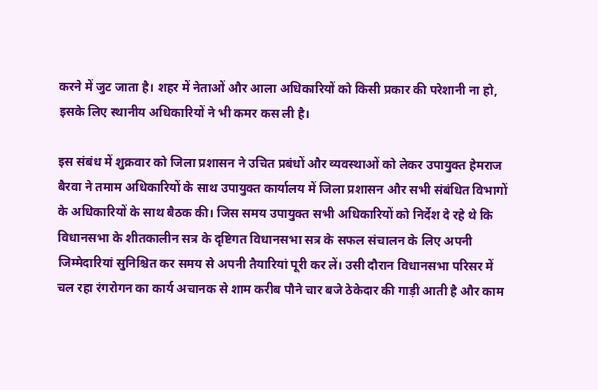करने में जुट जाता है। शहर में नेताओं और आला अधिकारियों को किसी प्रकार की परेशानी ना हो, इसके लिए स्थानीय अधिकारियों ने भी कमर कस ली है।

इस संबंध में शुक्रवार को जिला प्रशासन ने उचित प्रबंधों और व्यवस्थाओं को लेकर उपायुक्त हेमराज बैरवा ने तमाम अधिकारियों के साथ उपायुक्त कार्यालय में जिला प्रशासन और सभी संबंधित विभागों के अधिकारियों के साथ बैठक की। जिस समय उपायुक्त सभी अधिकारियों को निर्देश दे रहे थे कि विधानसभा के शीतकालीन सत्र के दृष्टिगत विधानसभा सत्र के सफल संचालन के लिए अपनी जिम्मेदारियां सुनिश्चित कर समय से अपनी तैयारियां पूरी कर लें। उसी दौरान विधानसभा परिसर में चल रहा रंगरोगन का कार्य अचानक से शाम करीब पौने चार बजे ठेकेदार की गाड़ी आती है और काम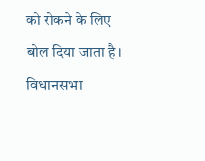को रोकने के लिए बोल दिया जाता है। विधानसभा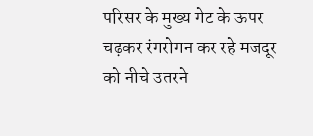परिसर के मुख्य गेट के ऊपर चढ़कर रंगरोगन कर रहे मजदूर को नीचे उतरने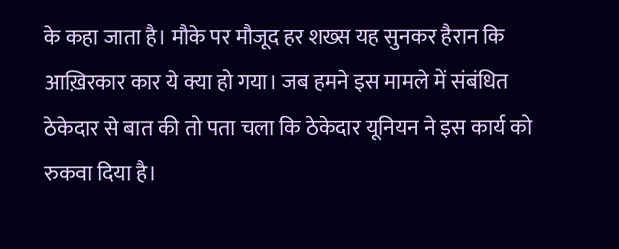के कहा जाता है। मौके पर मौजूद हर शख्स यह सुनकर हैरान कि आख़िरकार कार ये क्या हो गया। जब हमने इस मामले में संबंधित ठेकेदार से बात की तो पता चला कि ठेकेदार यूनियन ने इस कार्य को रुकवा दिया है।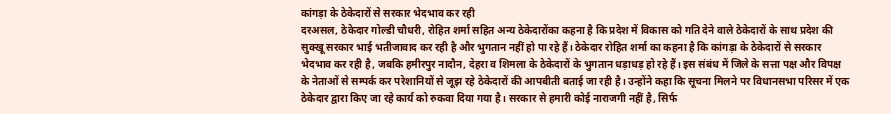कांगड़ा के ठेकेदारों से सरकार भेदभाव कर रही
दरअसल, ठेकेदार गोल्डी चौधरी, रोहित शर्मा सहित अन्य ठेकेदारोंका कहना है कि प्रदेश में विकास को गति देने वाले ठेकेदारों के साथ प्रदेश की सुक्खू सरकार भाई भतीजावाद कर रही है और भुगतान नहीं हो पा रहे हैं। ठेकेदार रोहित शर्मा का कहना है कि कांगड़ा के ठेकेदारों से सरकार भेदभाव कर रही है, जबकि हमीरपुर नादौन, देहरा व शिमला के ठेकेदारों के भुगतान धड़ाधड़ हो रहे हैं। इस संबंध में जिले के सत्ता पक्ष और विपक्ष के नेताओं से सम्पर्क कर परेशानियों से जूझ रहे ठेकेदारों की आपबीती बताई जा रही है। उन्होंने कहा कि सूचना मिलने पर विधानसभा परिसर में एक ठेकेदार द्वारा किए जा रहे कार्य को रुकवा दिया गया है। सरकार से हमारी कोई नाराजगी नहीं है, सिर्फ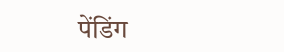पेंडिंग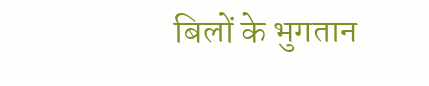बिलों के भुगतान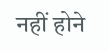नहीं होने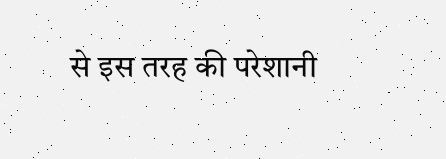से इस तरह की परेशानी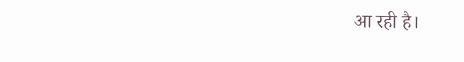आ रही है।